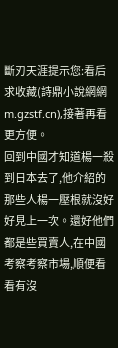斷刃天涯提示您:看后求收藏(詩鼎小說網網m.gzstf.cn),接著再看更方便。
回到中國才知道楊一殺到日本去了,他介紹的那些人楊一壓根就沒好好見上一次。還好他們都是些買賣人,在中國考察考察市場,順便看看有沒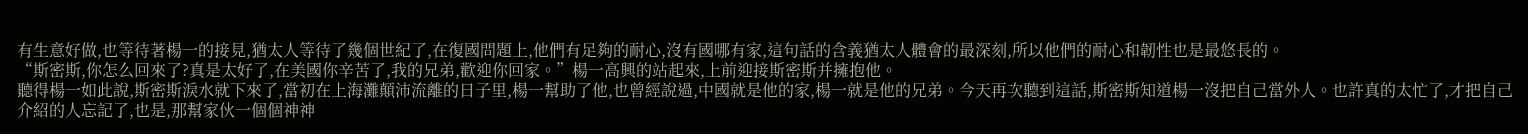有生意好做,也等待著楊一的接見,猶太人等待了幾個世紀了,在復國問題上,他們有足夠的耐心,沒有國哪有家,這句話的含義猶太人體會的最深刻,所以他們的耐心和韌性也是最悠長的。
“斯密斯,你怎么回來了?真是太好了,在美國你辛苦了,我的兄弟,歡迎你回家。”楊一高興的站起來,上前迎接斯密斯并擁抱他。
聽得楊一如此說,斯密斯淚水就下來了,當初在上海灘顛沛流離的日子里,楊一幫助了他,也曾經說過,中國就是他的家,楊一就是他的兄弟。今天再次聽到這話,斯密斯知道楊一沒把自己當外人。也許真的太忙了,才把自己介紹的人忘記了,也是,那幫家伙一個個神神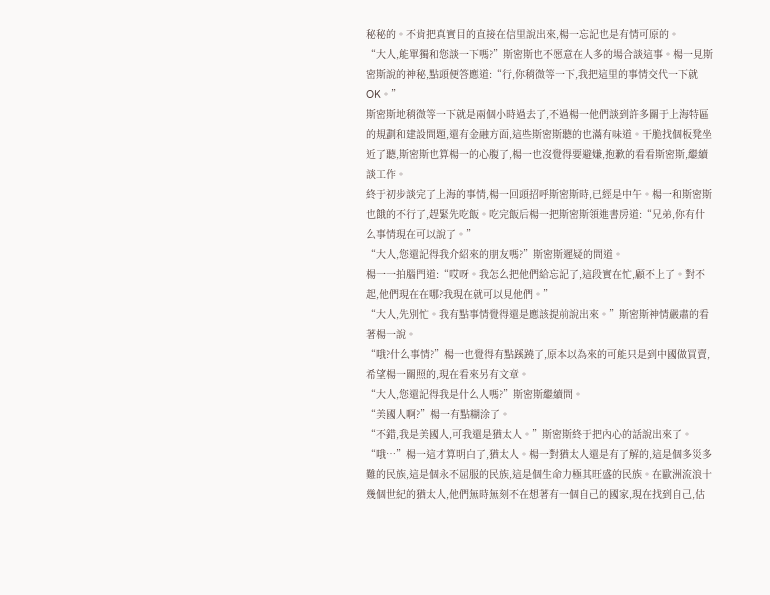秘秘的。不肯把真實目的直接在信里說出來,楊一忘記也是有情可原的。
“大人,能單獨和您談一下嗎?”斯密斯也不愿意在人多的場合談這事。楊一見斯密斯說的神秘,點頭便答應道:“行,你稍微等一下,我把這里的事情交代一下就OK。”
斯密斯地稍微等一下就是兩個小時過去了,不過楊一他們談到許多關于上海特區的規劃和建設問題,還有金融方面,這些斯密斯聽的也滿有味道。干脆找個板凳坐近了聽,斯密斯也算楊一的心腹了,楊一也沒覺得要避嫌,抱歉的看看斯密斯,繼續談工作。
終于初步談完了上海的事情,楊一回頭招呼斯密斯時,已經是中午。楊一和斯密斯也餓的不行了,趕緊先吃飯。吃完飯后楊一把斯密斯領進書房道:“兄弟,你有什么事情現在可以說了。”
“大人,您還記得我介紹來的朋友嗎?”斯密斯遲疑的問道。
楊一一拍腦門道:“哎呀。我怎么把他們給忘記了,這段實在忙,顧不上了。對不起,他們現在在哪?我現在就可以見他們。”
“大人,先別忙。我有點事情覺得還是應該提前說出來。”斯密斯神情嚴肅的看著楊一說。
“哦?什么事情?”楊一也覺得有點蹊蹺了,原本以為來的可能只是到中國做買賣,希望楊一關照的,現在看來另有文章。
“大人,您還記得我是什么人嗎?”斯密斯繼續問。
“美國人啊?”楊一有點糊涂了。
“不錯,我是美國人,可我還是猶太人。”斯密斯終于把內心的話說出來了。
“哦…”楊一這才算明白了,猶太人。楊一對猶太人還是有了解的,這是個多災多難的民族,這是個永不屈服的民族,這是個生命力極其旺盛的民族。在歐洲流浪十幾個世紀的猶太人,他們無時無刻不在想著有一個自己的國家,現在找到自己,估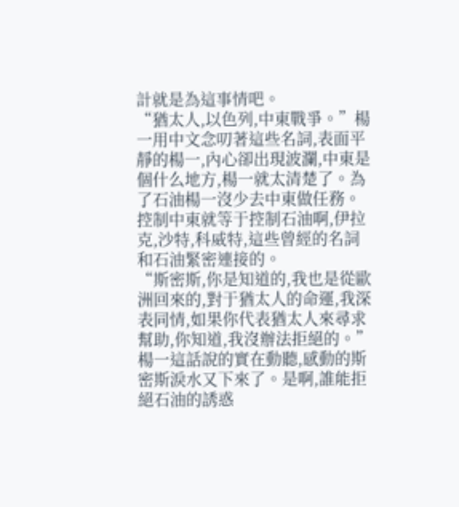計就是為這事情吧。
“猶太人,以色列,中東戰爭。”楊一用中文念叨著這些名詞,表面平靜的楊一,內心卻出現波瀾,中東是個什么地方,楊一就太清楚了。為了石油楊一沒少去中東做任務。控制中東就等于控制石油啊,伊拉克,沙特,科威特,這些曾經的名詞和石油緊密連接的。
“斯密斯,你是知道的,我也是從歐洲回來的,對于猶太人的命運,我深表同情,如果你代表猶太人來尋求幫助,你知道,我沒辦法拒絕的。”楊一這話說的實在動聽,感動的斯密斯淚水又下來了。是啊,誰能拒絕石油的誘惑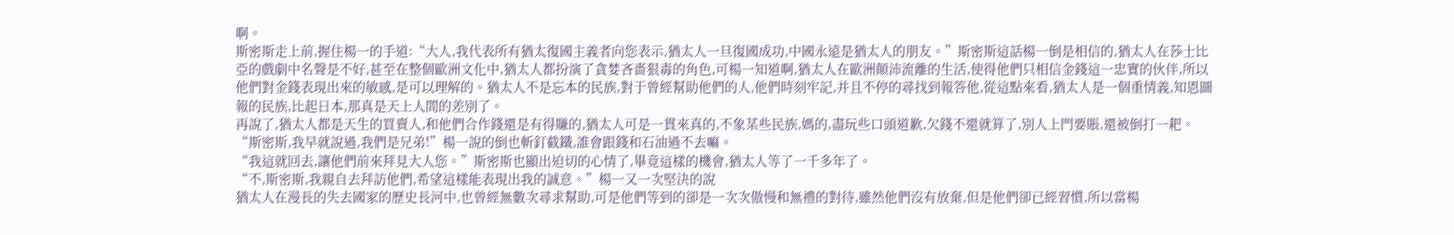啊。
斯密斯走上前,握住楊一的手道:“大人,我代表所有猶太復國主義者向您表示,猶太人一旦復國成功,中國永遠是猶太人的朋友。”斯密斯這話楊一倒是相信的,猶太人在莎士比亞的戲劇中名聲是不好,甚至在整個歐洲文化中,猶太人都扮演了貪婪吝嗇狠毒的角色,可楊一知道啊,猶太人在歐洲顛沛流離的生活,使得他們只相信金錢這一忠實的伙伴,所以他們對金錢表現出來的敏感,是可以理解的。猶太人不是忘本的民族,對于曾經幫助他們的人,他們時刻牢記,并且不停的尋找到報答他,從這點來看,猶太人是一個重情義,知恩圖報的民族,比起日本,那真是天上人間的差別了。
再說了,猶太人都是天生的買賣人,和他們合作錢還是有得賺的,猶太人可是一貫來真的,不象某些民族,媽的,盡玩些口頭道歉,欠錢不還就算了,別人上門要賬,還被倒打一耙。
“斯密斯,我早就說過,我們是兄弟!”楊一說的倒也斬釘截鐵,誰會跟錢和石油過不去嘛。
“我這就回去,讓他們前來拜見大人您。”斯密斯也顯出迫切的心情了,畢竟這樣的機會,猶太人等了一千多年了。
“不,斯密斯,我親自去拜訪他們,希望這樣能表現出我的誠意。”楊一又一次堅決的說
猶太人在漫長的失去國家的歷史長河中,也曾經無數次尋求幫助,可是他們等到的卻是一次次傲慢和無禮的對待,雖然他們沒有放棄,但是他們卻已經習慣,所以當楊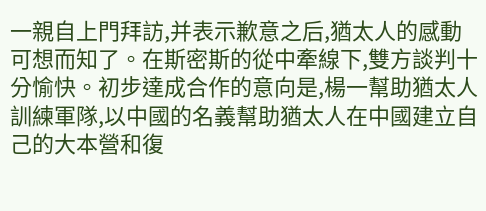一親自上門拜訪,并表示歉意之后,猶太人的感動可想而知了。在斯密斯的從中牽線下,雙方談判十分愉快。初步達成合作的意向是,楊一幫助猶太人訓練軍隊,以中國的名義幫助猶太人在中國建立自己的大本營和復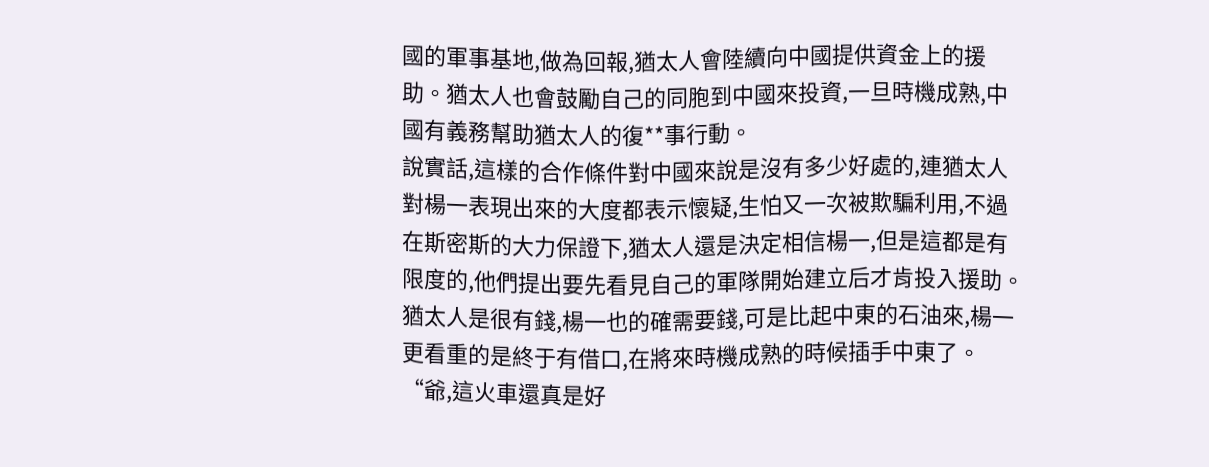國的軍事基地,做為回報,猶太人會陸續向中國提供資金上的援助。猶太人也會鼓勵自己的同胞到中國來投資,一旦時機成熟,中國有義務幫助猶太人的復**事行動。
說實話,這樣的合作條件對中國來說是沒有多少好處的,連猶太人對楊一表現出來的大度都表示懷疑,生怕又一次被欺騙利用,不過在斯密斯的大力保證下,猶太人還是決定相信楊一,但是這都是有限度的,他們提出要先看見自己的軍隊開始建立后才肯投入援助。
猶太人是很有錢,楊一也的確需要錢,可是比起中東的石油來,楊一更看重的是終于有借口,在將來時機成熟的時候插手中東了。
“爺,這火車還真是好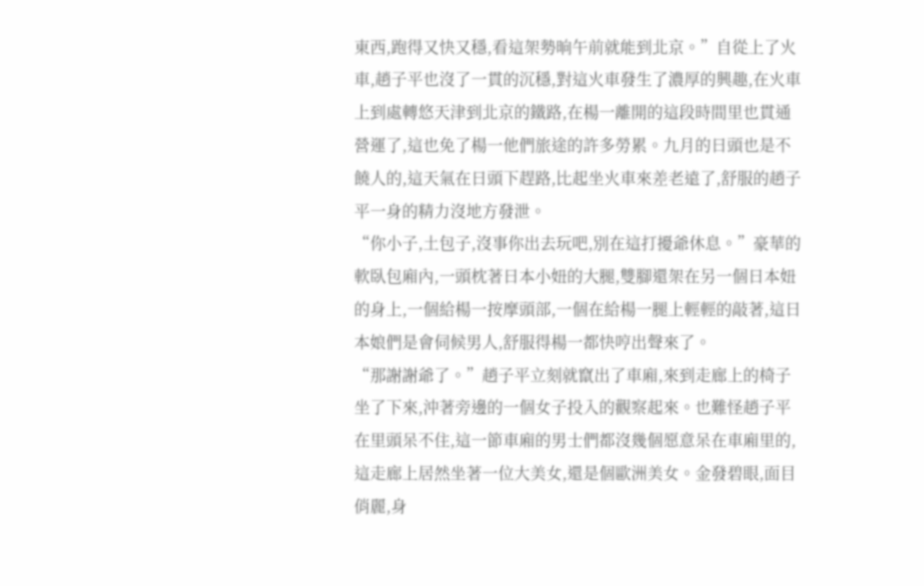東西,跑得又快又穩,看這架勢晌午前就能到北京。”自從上了火車,趙子平也沒了一貫的沉穩,對這火車發生了濃厚的興趣,在火車上到處轉悠天津到北京的鐵路,在楊一離開的這段時間里也貫通營運了,這也免了楊一他們旅途的許多勞累。九月的日頭也是不饒人的,這天氣在日頭下趕路,比起坐火車來差老遠了,舒服的趙子平一身的精力沒地方發泄。
“你小子,土包子,沒事你出去玩吧,別在這打擾爺休息。”豪華的軟臥包廂內,一頭枕著日本小妞的大腿,雙腳還架在另一個日本妞的身上,一個給楊一按摩頭部,一個在給楊一腿上輕輕的敲著,這日本娘們是會伺候男人,舒服得楊一都快哼出聲來了。
“那謝謝爺了。”趙子平立刻就竄出了車廂,來到走廊上的椅子坐了下來,沖著旁邊的一個女子投入的觀察起來。也難怪趙子平在里頭呆不住,這一節車廂的男士們都沒幾個愿意呆在車廂里的,這走廊上居然坐著一位大美女,還是個歐洲美女。金發碧眼,面目俏麗,身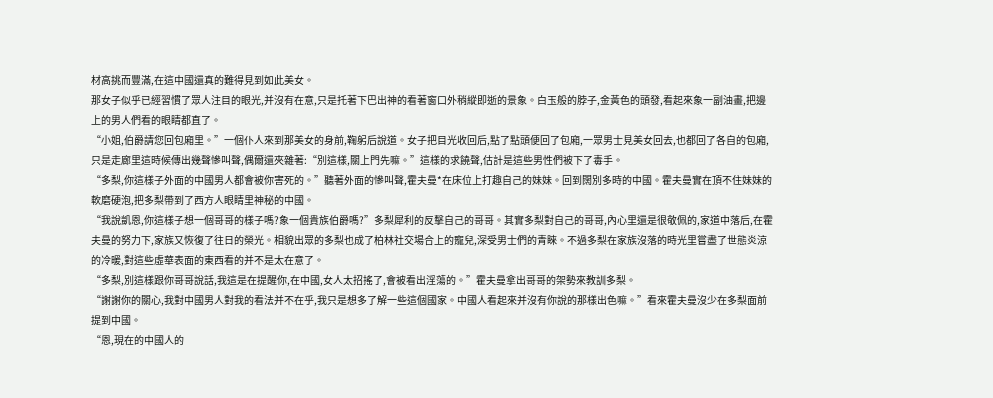材高挑而豐滿,在這中國還真的難得見到如此美女。
那女子似乎已經習慣了眾人注目的眼光,并沒有在意,只是托著下巴出神的看著窗口外稍縱即逝的景象。白玉般的脖子,金黃色的頭發,看起來象一副油畫,把邊上的男人們看的眼睛都直了。
“小姐,伯爵請您回包廂里。”一個仆人來到那美女的身前,鞠躬后說道。女子把目光收回后,點了點頭便回了包廂,一眾男士見美女回去,也都回了各自的包廂,只是走廊里這時候傳出幾聲慘叫聲,偶爾還夾雜著:“別這樣,關上門先嘛。”這樣的求饒聲,估計是這些男性們被下了毒手。
“多梨,你這樣子外面的中國男人都會被你害死的。”聽著外面的慘叫聲,霍夫曼*在床位上打趣自己的妹妹。回到闊別多時的中國。霍夫曼實在頂不住妹妹的軟磨硬泡,把多梨帶到了西方人眼睛里神秘的中國。
“我說凱恩,你這樣子想一個哥哥的樣子嗎?象一個貴族伯爵嗎?”多梨犀利的反擊自己的哥哥。其實多梨對自己的哥哥,內心里還是很敬佩的,家道中落后,在霍夫曼的努力下,家族又恢復了往日的榮光。相貌出眾的多梨也成了柏林社交場合上的寵兒,深受男士們的青睞。不過多梨在家族沒落的時光里嘗盡了世態炎涼的冷暖,對這些虛華表面的東西看的并不是太在意了。
“多梨,別這樣跟你哥哥說話,我這是在提醒你,在中國,女人太招搖了,會被看出淫蕩的。”霍夫曼拿出哥哥的架勢來教訓多梨。
“謝謝你的關心,我對中國男人對我的看法并不在乎,我只是想多了解一些這個國家。中國人看起來并沒有你說的那樣出色嘛。”看來霍夫曼沒少在多梨面前提到中國。
“恩,現在的中國人的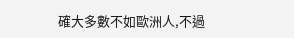確大多數不如歐洲人,不過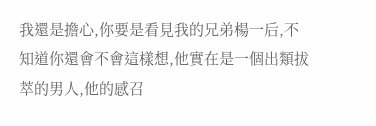我還是擔心,你要是看見我的兄弟楊一后,不知道你還會不會這樣想,他實在是一個出類拔萃的男人,他的感召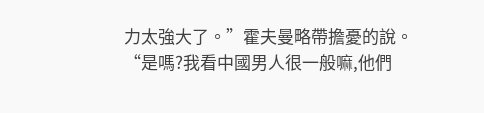力太強大了。”霍夫曼略帶擔憂的說。
“是嗎?我看中國男人很一般嘛,他們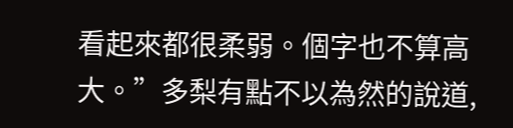看起來都很柔弱。個字也不算高大。”多梨有點不以為然的說道,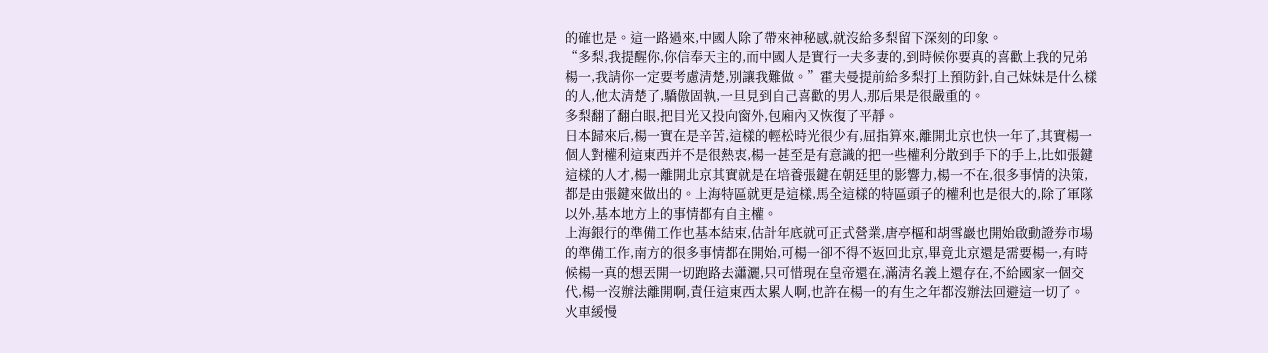的確也是。這一路過來,中國人除了帶來神秘感,就沒給多梨留下深刻的印象。
“多梨,我提醒你,你信奉天主的,而中國人是實行一夫多妻的,到時候你要真的喜歡上我的兄弟楊一,我請你一定要考慮清楚,別讓我難做。”霍夫曼提前給多梨打上預防針,自己妹妹是什么樣的人,他太清楚了,驕傲固執,一旦見到自己喜歡的男人,那后果是很嚴重的。
多梨翻了翻白眼,把目光又投向窗外,包廂內又恢復了平靜。
日本歸來后,楊一實在是辛苦,這樣的輕松時光很少有,屈指算來,離開北京也快一年了,其實楊一個人對權利這東西并不是很熱衷,楊一甚至是有意識的把一些權利分散到手下的手上,比如張鍵這樣的人才,楊一離開北京其實就是在培養張鍵在朝廷里的影響力,楊一不在,很多事情的決策,都是由張鍵來做出的。上海特區就更是這樣,馬全這樣的特區頭子的權利也是很大的,除了軍隊以外,基本地方上的事情都有自主權。
上海銀行的準備工作也基本結束,估計年底就可正式營業,唐亭樞和胡雪巖也開始啟動證券市場的準備工作,南方的很多事情都在開始,可楊一卻不得不返回北京,畢竟北京還是需要楊一,有時候楊一真的想丟開一切跑路去瀟灑,只可惜現在皇帝還在,滿清名義上還存在,不給國家一個交代,楊一沒辦法離開啊,責任這東西太累人啊,也許在楊一的有生之年都沒辦法回避這一切了。
火車緩慢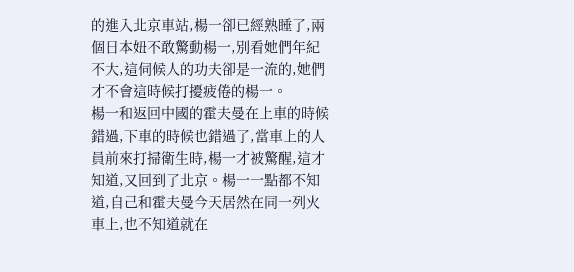的進入北京車站,楊一卻已經熟睡了,兩個日本妞不敢驚動楊一,別看她們年紀不大,這伺候人的功夫卻是一流的,她們才不會這時候打擾疲倦的楊一。
楊一和返回中國的霍夫曼在上車的時候錯過,下車的時候也錯過了,當車上的人員前來打掃衛生時,楊一才被驚醒,這才知道,又回到了北京。楊一一點都不知道,自己和霍夫曼今天居然在同一列火車上,也不知道就在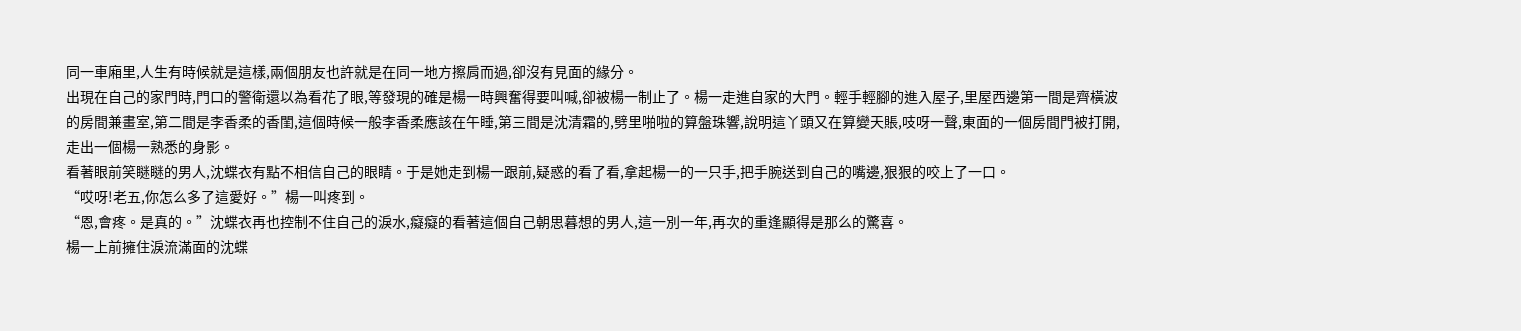同一車廂里,人生有時候就是這樣,兩個朋友也許就是在同一地方擦肩而過,卻沒有見面的緣分。
出現在自己的家門時,門口的警衛還以為看花了眼,等發現的確是楊一時興奮得要叫喊,卻被楊一制止了。楊一走進自家的大門。輕手輕腳的進入屋子,里屋西邊第一間是齊橫波的房間兼畫室,第二間是李香柔的香閨,這個時候一般李香柔應該在午睡,第三間是沈清霜的,劈里啪啦的算盤珠響,說明這丫頭又在算變天賬,吱呀一聲,東面的一個房間門被打開,走出一個楊一熟悉的身影。
看著眼前笑瞇瞇的男人,沈蝶衣有點不相信自己的眼睛。于是她走到楊一跟前,疑惑的看了看,拿起楊一的一只手,把手腕送到自己的嘴邊,狠狠的咬上了一口。
“哎呀!老五,你怎么多了這愛好。”楊一叫疼到。
“恩,會疼。是真的。”沈蝶衣再也控制不住自己的淚水,癡癡的看著這個自己朝思暮想的男人,這一別一年,再次的重逢顯得是那么的驚喜。
楊一上前擁住淚流滿面的沈蝶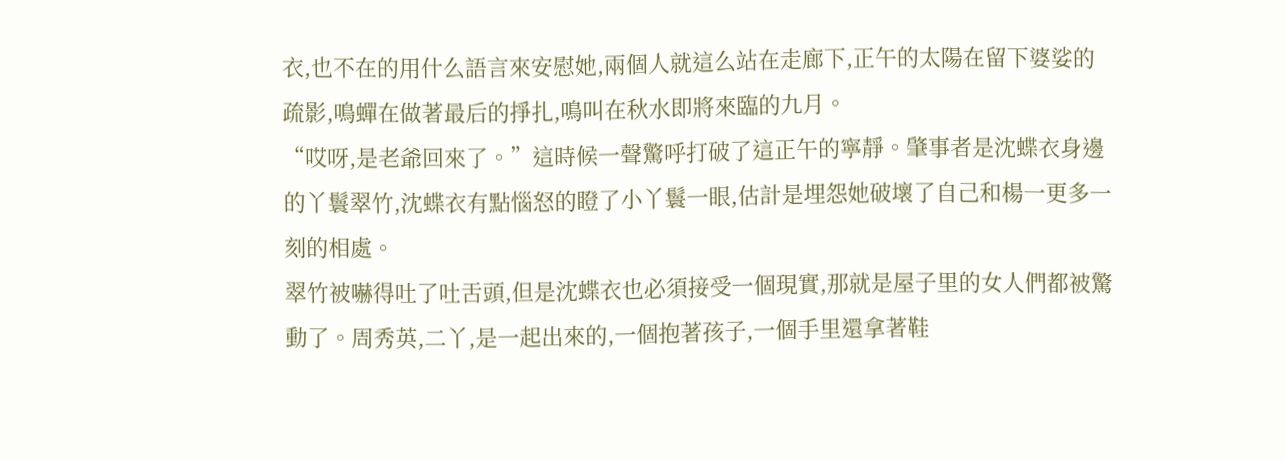衣,也不在的用什么語言來安慰她,兩個人就這么站在走廊下,正午的太陽在留下婆娑的疏影,鳴蟬在做著最后的掙扎,鳴叫在秋水即將來臨的九月。
“哎呀,是老爺回來了。”這時候一聲驚呼打破了這正午的寧靜。肇事者是沈蝶衣身邊的丫鬟翠竹,沈蝶衣有點惱怒的瞪了小丫鬟一眼,估計是埋怨她破壞了自己和楊一更多一刻的相處。
翠竹被嚇得吐了吐舌頭,但是沈蝶衣也必須接受一個現實,那就是屋子里的女人們都被驚動了。周秀英,二丫,是一起出來的,一個抱著孩子,一個手里還拿著鞋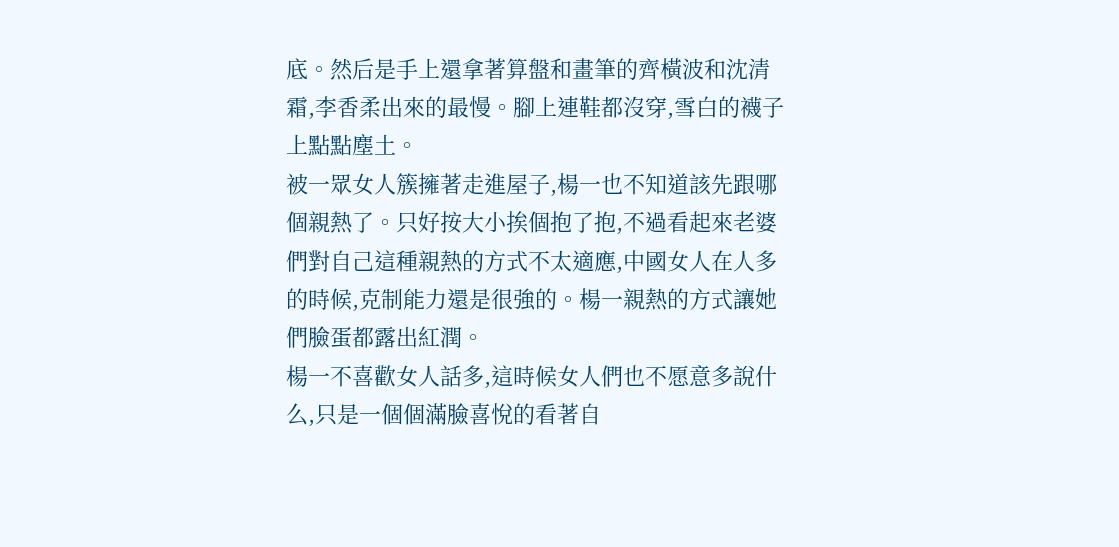底。然后是手上還拿著算盤和畫筆的齊橫波和沈清霜,李香柔出來的最慢。腳上連鞋都沒穿,雪白的襪子上點點塵土。
被一眾女人簇擁著走進屋子,楊一也不知道該先跟哪個親熱了。只好按大小挨個抱了抱,不過看起來老婆們對自己這種親熱的方式不太適應,中國女人在人多的時候,克制能力還是很強的。楊一親熱的方式讓她們臉蛋都露出紅潤。
楊一不喜歡女人話多,這時候女人們也不愿意多說什么,只是一個個滿臉喜悅的看著自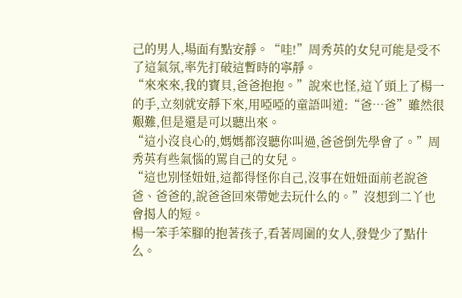己的男人,場面有點安靜。“哇!”周秀英的女兒可能是受不了這氣氛,率先打破這暫時的寧靜。
“來來來,我的寶貝,爸爸抱抱。”說來也怪,這丫頭上了楊一的手,立刻就安靜下來,用啞啞的童語叫道:“爸…爸”雖然很艱難,但是還是可以聽出來。
“這小沒良心的,媽媽都沒聽你叫過,爸爸倒先學會了。”周秀英有些氣惱的罵自己的女兒。
“這也別怪妞妞,這都得怪你自己,沒事在妞妞面前老說爸爸、爸爸的,說爸爸回來帶她去玩什么的。”沒想到二丫也會揭人的短。
楊一笨手笨腳的抱著孩子,看著周圍的女人,發覺少了點什么。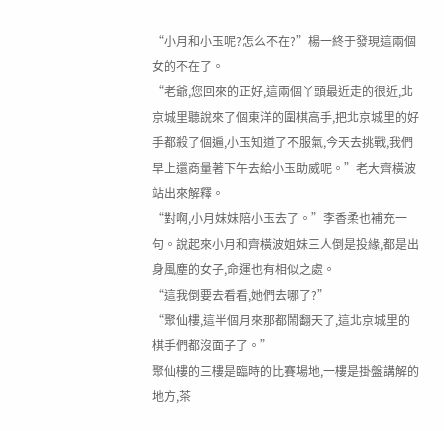“小月和小玉呢?怎么不在?”楊一終于發現這兩個女的不在了。
“老爺,您回來的正好,這兩個丫頭最近走的很近,北京城里聽說來了個東洋的圍棋高手,把北京城里的好手都殺了個遍,小玉知道了不服氣,今天去挑戰,我們早上還商量著下午去給小玉助威呢。”老大齊橫波站出來解釋。
“對啊,小月妹妹陪小玉去了。”李香柔也補充一句。說起來小月和齊橫波姐妹三人倒是投緣,都是出身風塵的女子,命運也有相似之處。
“這我倒要去看看,她們去哪了?”
“聚仙樓,這半個月來那都鬧翻天了,這北京城里的棋手們都沒面子了。”
聚仙樓的三樓是臨時的比賽場地,一樓是掛盤講解的地方,茶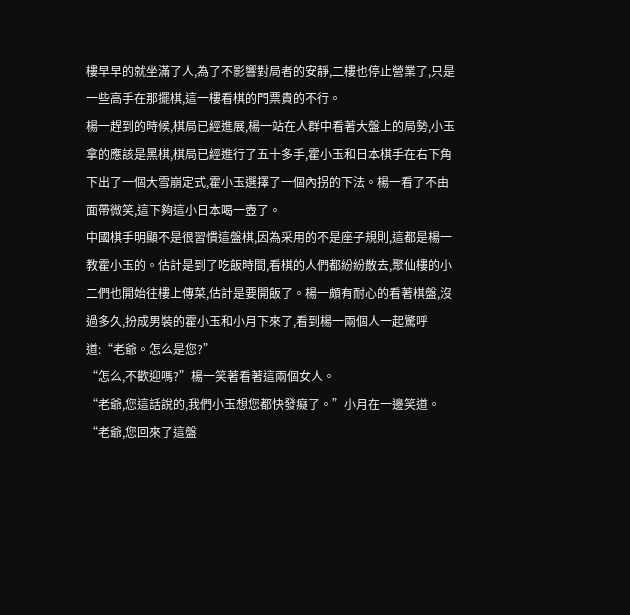樓早早的就坐滿了人,為了不影響對局者的安靜,二樓也停止營業了,只是一些高手在那擺棋,這一樓看棋的門票貴的不行。
楊一趕到的時候,棋局已經進展,楊一站在人群中看著大盤上的局勢,小玉拿的應該是黑棋,棋局已經進行了五十多手,霍小玉和日本棋手在右下角下出了一個大雪崩定式,霍小玉選擇了一個內拐的下法。楊一看了不由面帶微笑,這下夠這小日本喝一壺了。
中國棋手明顯不是很習慣這盤棋,因為采用的不是座子規則,這都是楊一教霍小玉的。估計是到了吃飯時間,看棋的人們都紛紛散去,聚仙樓的小二們也開始往樓上傳菜,估計是要開飯了。楊一頗有耐心的看著棋盤,沒過多久,扮成男裝的霍小玉和小月下來了,看到楊一兩個人一起驚呼道:“老爺。怎么是您?”
“怎么,不歡迎嗎?”楊一笑著看著這兩個女人。
“老爺,您這話說的,我們小玉想您都快發癡了。”小月在一邊笑道。
“老爺,您回來了這盤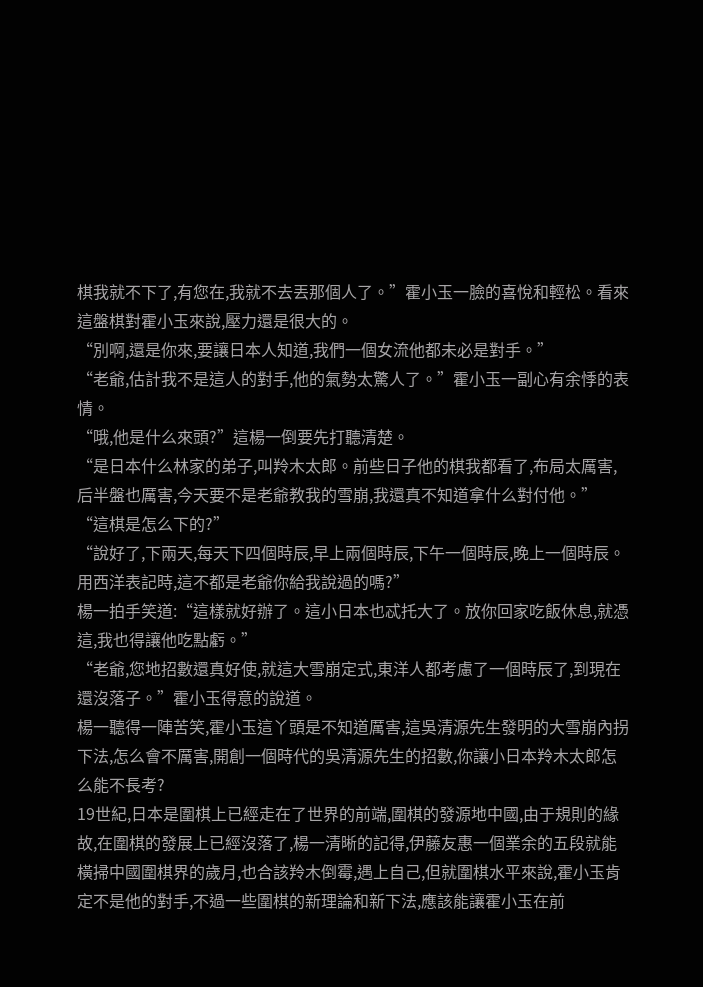棋我就不下了,有您在,我就不去丟那個人了。”霍小玉一臉的喜悅和輕松。看來這盤棋對霍小玉來說,壓力還是很大的。
“別啊,還是你來,要讓日本人知道,我們一個女流他都未必是對手。”
“老爺,估計我不是這人的對手,他的氣勢太驚人了。”霍小玉一副心有余悸的表情。
“哦,他是什么來頭?”這楊一倒要先打聽清楚。
“是日本什么林家的弟子,叫羚木太郎。前些日子他的棋我都看了,布局太厲害,后半盤也厲害,今天要不是老爺教我的雪崩,我還真不知道拿什么對付他。”
“這棋是怎么下的?”
“說好了,下兩天,每天下四個時辰,早上兩個時辰,下午一個時辰,晚上一個時辰。用西洋表記時,這不都是老爺你給我說過的嗎?”
楊一拍手笑道:“這樣就好辦了。這小日本也忒托大了。放你回家吃飯休息,就憑這,我也得讓他吃點虧。”
“老爺,您地招數還真好使,就這大雪崩定式,東洋人都考慮了一個時辰了,到現在還沒落子。”霍小玉得意的說道。
楊一聽得一陣苦笑,霍小玉這丫頭是不知道厲害,這吳清源先生發明的大雪崩內拐下法,怎么會不厲害,開創一個時代的吳清源先生的招數,你讓小日本羚木太郎怎么能不長考?
19世紀,日本是圍棋上已經走在了世界的前端,圍棋的發源地中國,由于規則的緣故,在圍棋的發展上已經沒落了,楊一清晰的記得,伊藤友惠一個業余的五段就能橫掃中國圍棋界的歲月,也合該羚木倒霉,遇上自己,但就圍棋水平來說,霍小玉肯定不是他的對手,不過一些圍棋的新理論和新下法,應該能讓霍小玉在前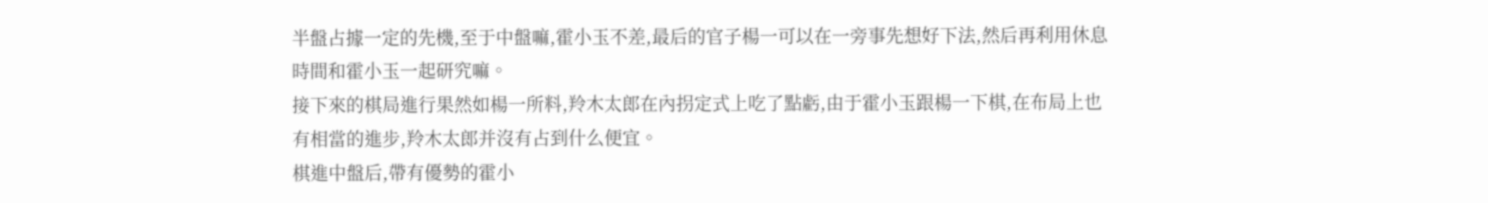半盤占據一定的先機,至于中盤嘛,霍小玉不差,最后的官子楊一可以在一旁事先想好下法,然后再利用休息時間和霍小玉一起研究嘛。
接下來的棋局進行果然如楊一所料,羚木太郎在內拐定式上吃了點虧,由于霍小玉跟楊一下棋,在布局上也有相當的進步,羚木太郎并沒有占到什么便宜。
棋進中盤后,帶有優勢的霍小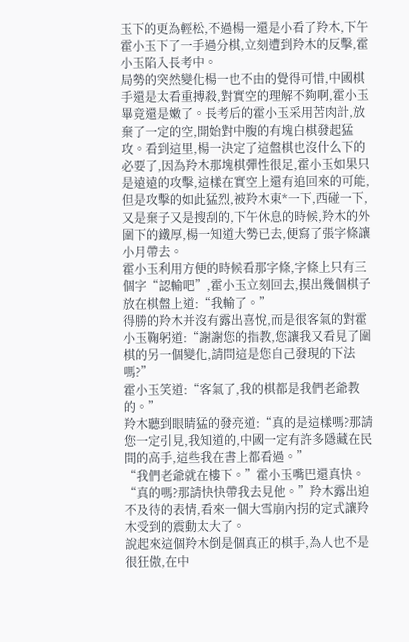玉下的更為輕松,不過楊一還是小看了羚木,下午霍小玉下了一手過分棋,立刻遭到羚木的反擊,霍小玉陷入長考中。
局勢的突然變化楊一也不由的覺得可惜,中國棋手還是太看重搏殺,對實空的理解不夠啊,霍小玉畢竟還是嫩了。長考后的霍小玉采用苦肉計,放棄了一定的空,開始對中腹的有塊白棋發起猛攻。看到這里,楊一決定了這盤棋也沒什么下的必要了,因為羚木那塊棋彈性很足,霍小玉如果只是遠遠的攻擊,這樣在實空上還有追回來的可能,但是攻擊的如此猛烈,被羚木東*一下,西碰一下,又是棄子又是搜刮的,下午休息的時候,羚木的外圍下的鐵厚,楊一知道大勢已去,便寫了張字條讓小月帶去。
霍小玉利用方便的時候看那字條,字條上只有三個字“認輸吧”,霍小玉立刻回去,摸出幾個棋子放在棋盤上道:“我輸了。”
得勝的羚木并沒有露出喜悅,而是很客氣的對霍小玉鞠躬道:“謝謝您的指教,您讓我又看見了圍棋的另一個變化,請問這是您自己發現的下法嗎?”
霍小玉笑道:“客氣了,我的棋都是我們老爺教的。”
羚木聽到眼睛猛的發亮道:“真的是這樣嗎?那請您一定引見,我知道的,中國一定有許多隱藏在民間的高手,這些我在書上都看過。”
“我們老爺就在樓下。”霍小玉嘴巴還真快。
“真的嗎?那請快快帶我去見他。”羚木露出迫不及待的表情,看來一個大雪崩內拐的定式讓羚木受到的震動太大了。
說起來這個羚木倒是個真正的棋手,為人也不是很狂傲,在中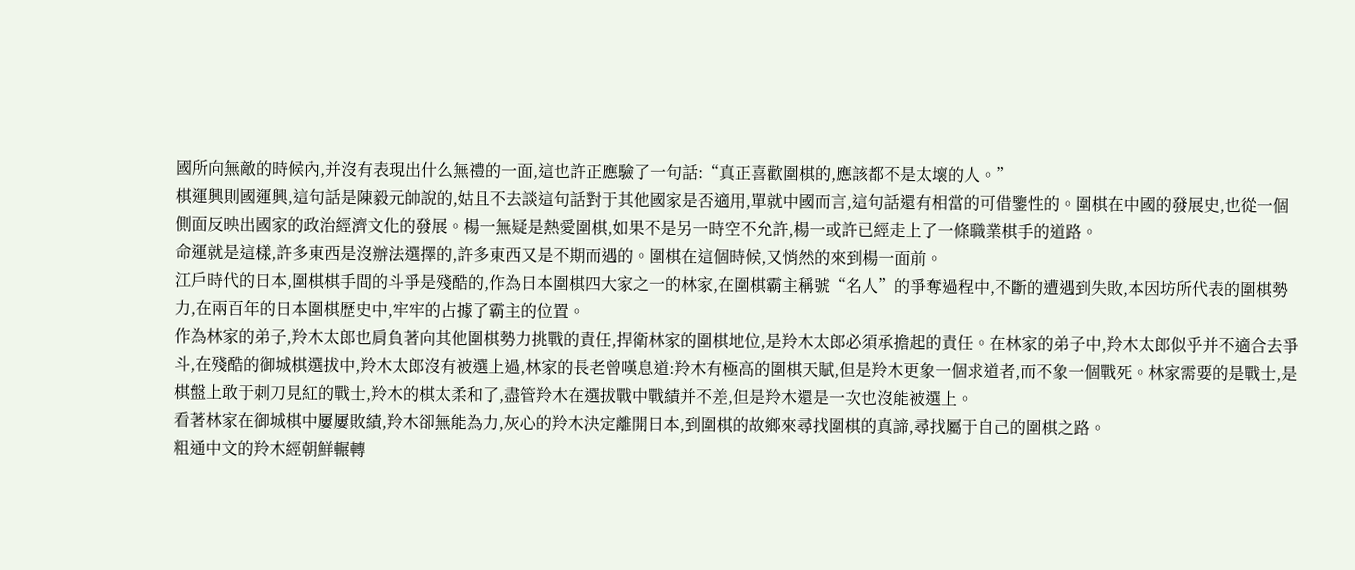國所向無敵的時候內,并沒有表現出什么無禮的一面,這也許正應驗了一句話:“真正喜歡圍棋的,應該都不是太壞的人。”
棋運興則國運興,這句話是陳毅元帥說的,姑且不去談這句話對于其他國家是否適用,單就中國而言,這句話還有相當的可借鑒性的。圍棋在中國的發展史,也從一個側面反映出國家的政治經濟文化的發展。楊一無疑是熱愛圍棋,如果不是另一時空不允許,楊一或許已經走上了一條職業棋手的道路。
命運就是這樣,許多東西是沒辦法選擇的,許多東西又是不期而遇的。圍棋在這個時候,又悄然的來到楊一面前。
江戶時代的日本,圍棋棋手間的斗爭是殘酷的,作為日本圍棋四大家之一的林家,在圍棋霸主稱號“名人”的爭奪過程中,不斷的遭遇到失敗,本因坊所代表的圍棋勢力,在兩百年的日本圍棋歷史中,牢牢的占據了霸主的位置。
作為林家的弟子,羚木太郎也肩負著向其他圍棋勢力挑戰的責任,捍衛林家的圍棋地位,是羚木太郎必須承擔起的責任。在林家的弟子中,羚木太郎似乎并不適合去爭斗,在殘酷的御城棋選拔中,羚木太郎沒有被選上過,林家的長老曾嘆息道:羚木有極高的圍棋天賦,但是羚木更象一個求道者,而不象一個戰死。林家需要的是戰士,是棋盤上敢于刺刀見紅的戰士,羚木的棋太柔和了,盡管羚木在選拔戰中戰績并不差,但是羚木還是一次也沒能被選上。
看著林家在御城棋中屢屢敗績,羚木卻無能為力,灰心的羚木決定離開日本,到圍棋的故鄉來尋找圍棋的真諦,尋找屬于自己的圍棋之路。
粗通中文的羚木經朝鮮輾轉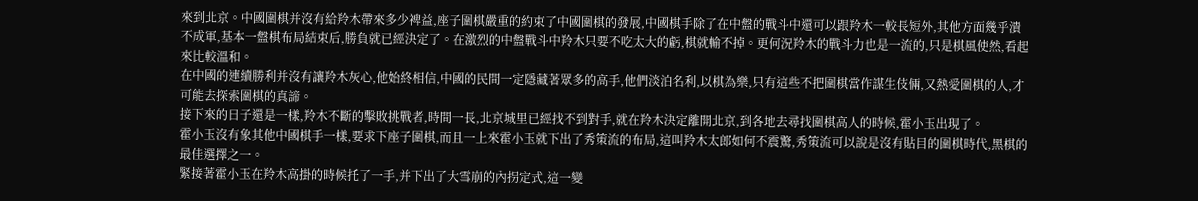來到北京。中國圍棋并沒有給羚木帶來多少裨益,座子圍棋嚴重的約束了中國圍棋的發展,中國棋手除了在中盤的戰斗中還可以跟羚木一較長短外,其他方面幾乎潰不成軍,基本一盤棋布局結束后,勝負就已經決定了。在激烈的中盤戰斗中羚木只要不吃太大的虧,棋就輸不掉。更何況羚木的戰斗力也是一流的,只是棋風使然,看起來比較溫和。
在中國的連續勝利并沒有讓羚木灰心,他始終相信,中國的民間一定隱藏著眾多的高手,他們淡泊名利,以棋為樂,只有這些不把圍棋當作謀生伎倆,又熱愛圍棋的人,才可能去探索圍棋的真諦。
接下來的日子還是一樣,羚木不斷的擊敗挑戰者,時間一長,北京城里已經找不到對手,就在羚木決定離開北京,到各地去尋找圍棋高人的時候,霍小玉出現了。
霍小玉沒有象其他中國棋手一樣,要求下座子圍棋,而且一上來霍小玉就下出了秀策流的布局,這叫羚木太郎如何不震驚,秀策流可以說是沒有貼目的圍棋時代,黑棋的最佳選擇之一。
緊接著霍小玉在羚木高掛的時候托了一手,并下出了大雪崩的內拐定式,這一變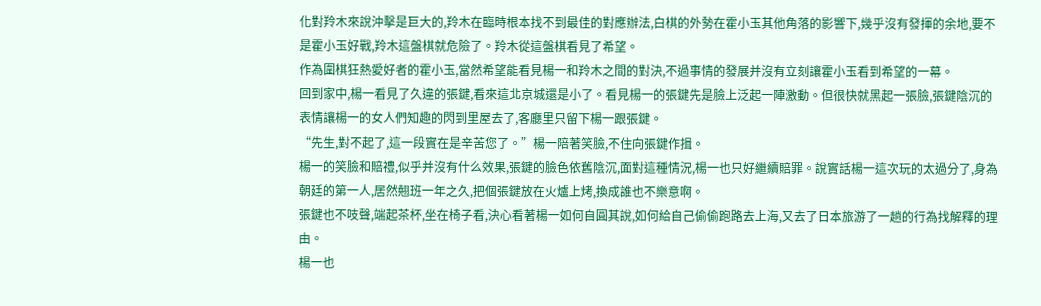化對羚木來說沖擊是巨大的,羚木在臨時根本找不到最佳的對應辦法,白棋的外勢在霍小玉其他角落的影響下,幾乎沒有發揮的余地,要不是霍小玉好戰,羚木這盤棋就危險了。羚木從這盤棋看見了希望。
作為圍棋狂熱愛好者的霍小玉,當然希望能看見楊一和羚木之間的對決,不過事情的發展并沒有立刻讓霍小玉看到希望的一幕。
回到家中,楊一看見了久違的張鍵,看來這北京城還是小了。看見楊一的張鍵先是臉上泛起一陣激動。但很快就黑起一張臉,張鍵陰沉的表情讓楊一的女人們知趣的閃到里屋去了,客廳里只留下楊一跟張鍵。
“先生,對不起了,這一段實在是辛苦您了。”楊一陪著笑臉,不住向張鍵作揖。
楊一的笑臉和賠禮,似乎并沒有什么效果,張鍵的臉色依舊陰沉,面對這種情況,楊一也只好繼續賠罪。說實話楊一這次玩的太過分了,身為朝廷的第一人,居然翹班一年之久,把個張鍵放在火爐上烤,換成誰也不樂意啊。
張鍵也不吱聲,端起茶杯,坐在椅子看,決心看著楊一如何自圓其說,如何給自己偷偷跑路去上海,又去了日本旅游了一趟的行為找解釋的理由。
楊一也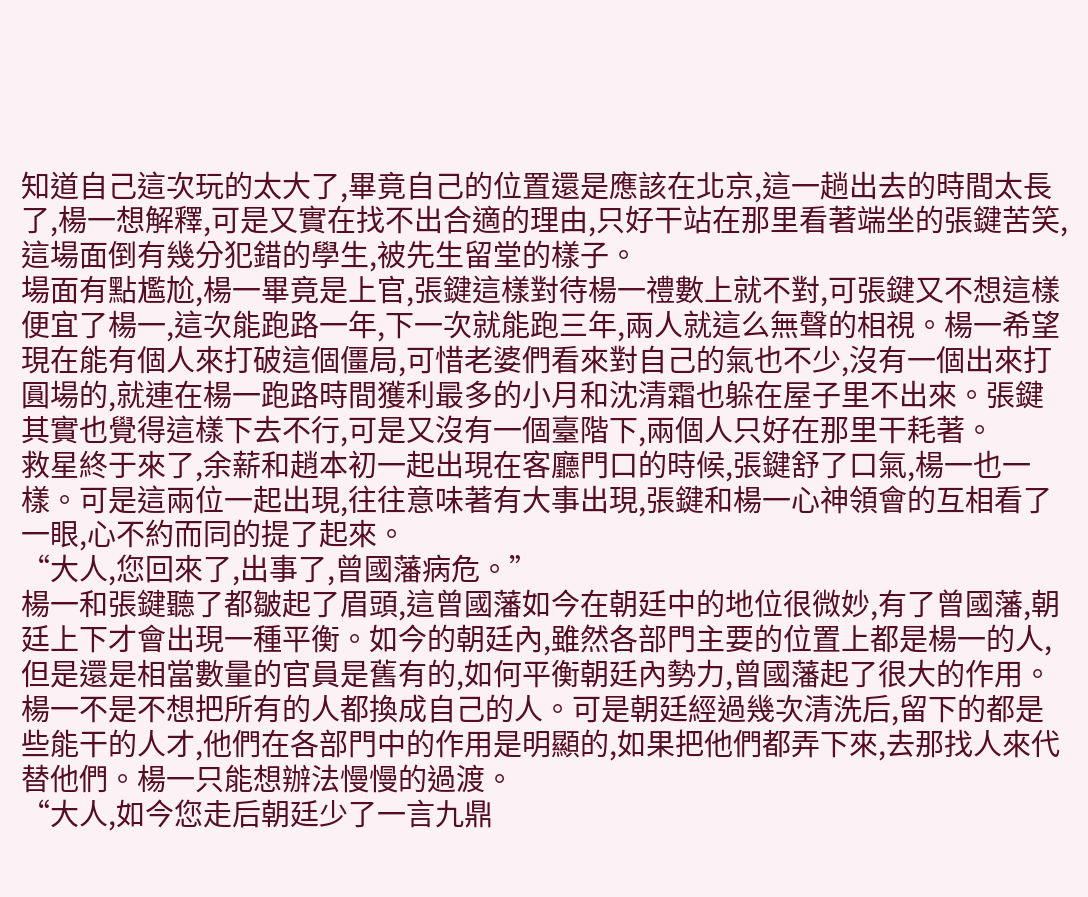知道自己這次玩的太大了,畢竟自己的位置還是應該在北京,這一趟出去的時間太長了,楊一想解釋,可是又實在找不出合適的理由,只好干站在那里看著端坐的張鍵苦笑,這場面倒有幾分犯錯的學生,被先生留堂的樣子。
場面有點尷尬,楊一畢竟是上官,張鍵這樣對待楊一禮數上就不對,可張鍵又不想這樣便宜了楊一,這次能跑路一年,下一次就能跑三年,兩人就這么無聲的相視。楊一希望現在能有個人來打破這個僵局,可惜老婆們看來對自己的氣也不少,沒有一個出來打圓場的,就連在楊一跑路時間獲利最多的小月和沈清霜也躲在屋子里不出來。張鍵其實也覺得這樣下去不行,可是又沒有一個臺階下,兩個人只好在那里干耗著。
救星終于來了,余薪和趙本初一起出現在客廳門口的時候,張鍵舒了口氣,楊一也一樣。可是這兩位一起出現,往往意味著有大事出現,張鍵和楊一心神領會的互相看了一眼,心不約而同的提了起來。
“大人,您回來了,出事了,曾國藩病危。”
楊一和張鍵聽了都皺起了眉頭,這曾國藩如今在朝廷中的地位很微妙,有了曾國藩,朝廷上下才會出現一種平衡。如今的朝廷內,雖然各部門主要的位置上都是楊一的人,但是還是相當數量的官員是舊有的,如何平衡朝廷內勢力,曾國藩起了很大的作用。楊一不是不想把所有的人都換成自己的人。可是朝廷經過幾次清洗后,留下的都是些能干的人才,他們在各部門中的作用是明顯的,如果把他們都弄下來,去那找人來代替他們。楊一只能想辦法慢慢的過渡。
“大人,如今您走后朝廷少了一言九鼎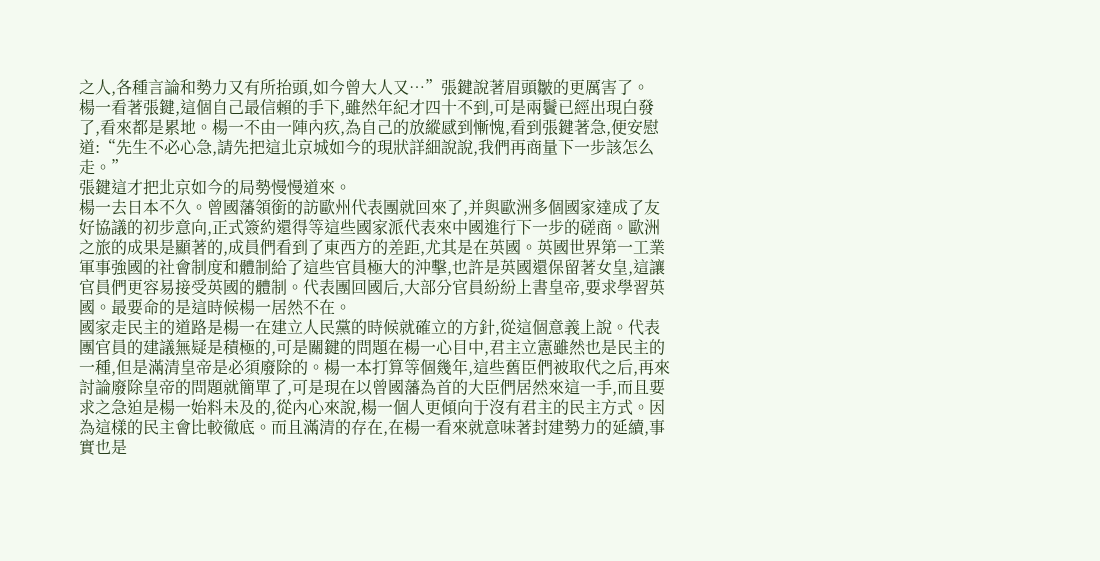之人,各種言論和勢力又有所抬頭,如今曾大人又…”張鍵說著眉頭皺的更厲害了。
楊一看著張鍵,這個自己最信賴的手下,雖然年紀才四十不到,可是兩鬢已經出現白發了,看來都是累地。楊一不由一陣內疚,為自己的放縱感到慚愧,看到張鍵著急,便安慰道:“先生不必心急,請先把這北京城如今的現狀詳細說說,我們再商量下一步該怎么走。”
張鍵這才把北京如今的局勢慢慢道來。
楊一去日本不久。曾國藩領銜的訪歐州代表團就回來了,并與歐洲多個國家達成了友好協議的初步意向,正式簽約還得等這些國家派代表來中國進行下一步的磋商。歐洲之旅的成果是顯著的,成員們看到了東西方的差距,尤其是在英國。英國世界第一工業軍事強國的社會制度和體制給了這些官員極大的沖擊,也許是英國還保留著女皇,這讓官員們更容易接受英國的體制。代表團回國后,大部分官員紛紛上書皇帝,要求學習英國。最要命的是這時候楊一居然不在。
國家走民主的道路是楊一在建立人民黨的時候就確立的方針,從這個意義上說。代表團官員的建議無疑是積極的,可是關鍵的問題在楊一心目中,君主立憲雖然也是民主的一種,但是滿清皇帝是必須廢除的。楊一本打算等個幾年,這些舊臣們被取代之后,再來討論廢除皇帝的問題就簡單了,可是現在以曾國藩為首的大臣們居然來這一手,而且要求之急迫是楊一始料未及的,從內心來說,楊一個人更傾向于沒有君主的民主方式。因為這樣的民主會比較徹底。而且滿清的存在,在楊一看來就意味著封建勢力的延續,事實也是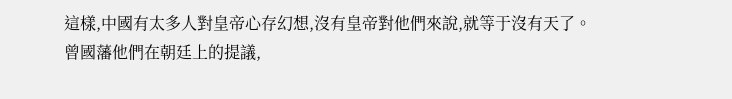這樣,中國有太多人對皇帝心存幻想,沒有皇帝對他們來說,就等于沒有天了。
曾國藩他們在朝廷上的提議,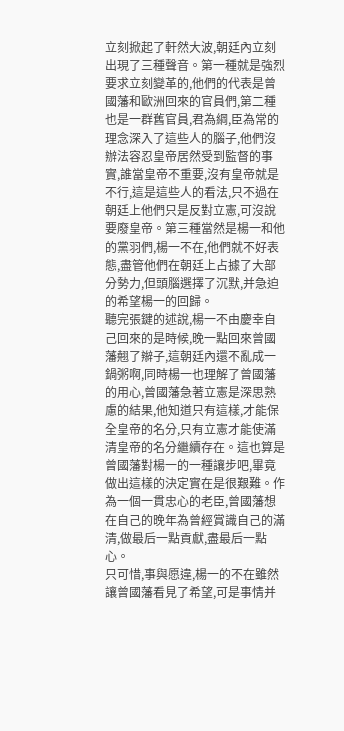立刻掀起了軒然大波,朝廷內立刻出現了三種聲音。第一種就是強烈要求立刻變革的,他們的代表是曾國藩和歐洲回來的官員們,第二種也是一群舊官員,君為綱,臣為常的理念深入了這些人的腦子,他們沒辦法容忍皇帝居然受到監督的事實,誰當皇帝不重要,沒有皇帝就是不行,這是這些人的看法,只不過在朝廷上他們只是反對立憲,可沒說要廢皇帝。第三種當然是楊一和他的黨羽們,楊一不在,他們就不好表態,盡管他們在朝廷上占據了大部分勢力,但頭腦選擇了沉默,并急迫的希望楊一的回歸。
聽完張鍵的述說,楊一不由慶幸自己回來的是時候,晚一點回來曾國藩翹了辮子,這朝廷內還不亂成一鍋粥啊,同時楊一也理解了曾國藩的用心,曾國藩急著立憲是深思熟慮的結果,他知道只有這樣,才能保全皇帝的名分,只有立憲才能使滿清皇帝的名分繼續存在。這也算是曾國藩對楊一的一種讓步吧,畢竟做出這樣的決定實在是很艱難。作為一個一貫忠心的老臣,曾國藩想在自己的晚年為曾經賞識自己的滿清,做最后一點貢獻,盡最后一點心。
只可惜,事與愿違,楊一的不在雖然讓曾國藩看見了希望,可是事情并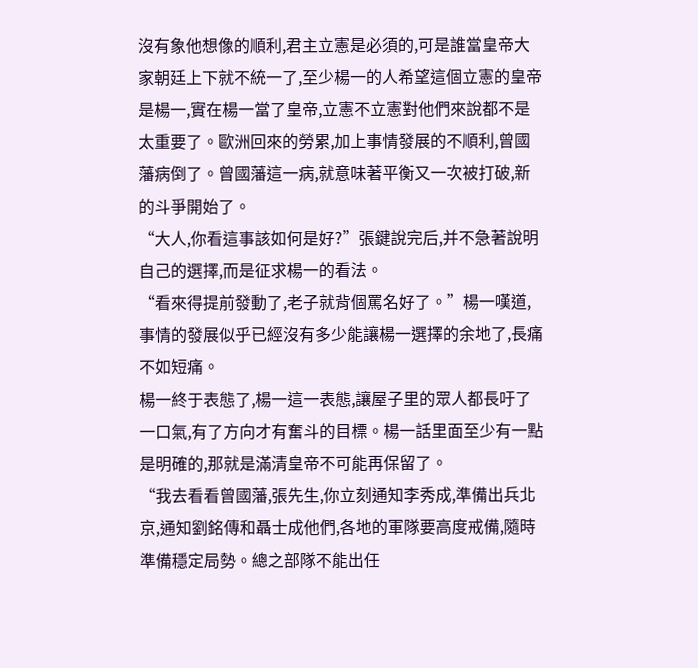沒有象他想像的順利,君主立憲是必須的,可是誰當皇帝大家朝廷上下就不統一了,至少楊一的人希望這個立憲的皇帝是楊一,實在楊一當了皇帝,立憲不立憲對他們來說都不是太重要了。歐洲回來的勞累,加上事情發展的不順利,曾國藩病倒了。曾國藩這一病,就意味著平衡又一次被打破,新的斗爭開始了。
“大人,你看這事該如何是好?”張鍵說完后,并不急著說明自己的選擇,而是征求楊一的看法。
“看來得提前發動了,老子就背個罵名好了。”楊一嘆道,事情的發展似乎已經沒有多少能讓楊一選擇的余地了,長痛不如短痛。
楊一終于表態了,楊一這一表態,讓屋子里的眾人都長吁了一口氣,有了方向才有奮斗的目標。楊一話里面至少有一點是明確的,那就是滿清皇帝不可能再保留了。
“我去看看曾國藩,張先生,你立刻通知李秀成,準備出兵北京,通知劉銘傳和聶士成他們,各地的軍隊要高度戒備,隨時準備穩定局勢。總之部隊不能出任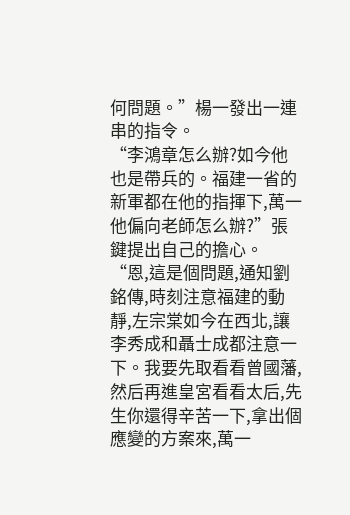何問題。”楊一發出一連串的指令。
“李鴻章怎么辦?如今他也是帶兵的。福建一省的新軍都在他的指揮下,萬一他偏向老師怎么辦?”張鍵提出自己的擔心。
“恩,這是個問題,通知劉銘傳,時刻注意福建的動靜,左宗棠如今在西北,讓李秀成和聶士成都注意一下。我要先取看看曾國藩,然后再進皇宮看看太后,先生你還得辛苦一下,拿出個應變的方案來,萬一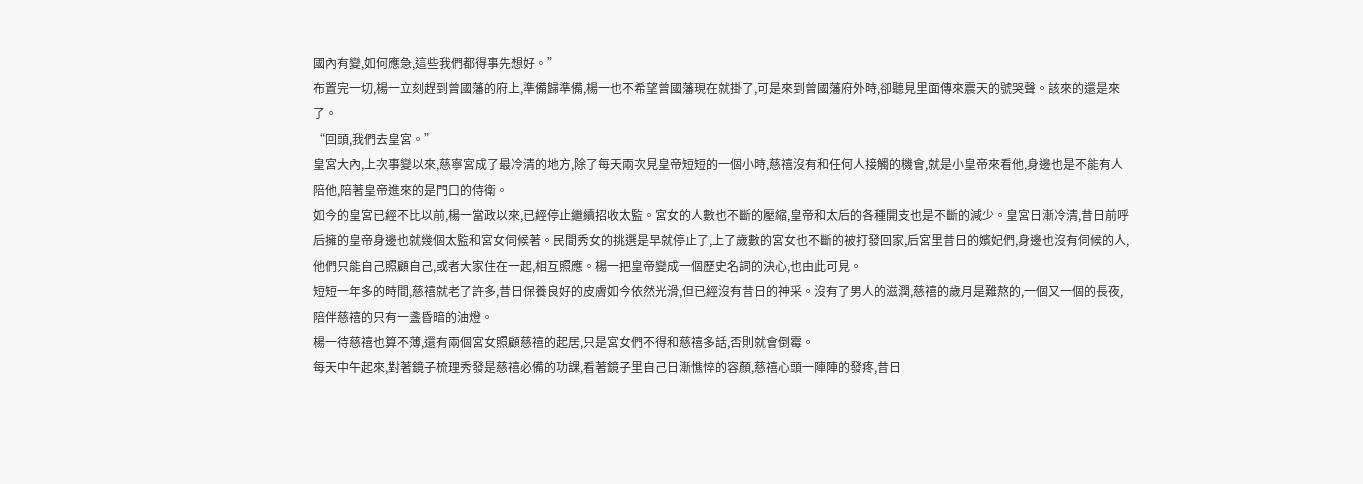國內有變,如何應急,這些我們都得事先想好。”
布置完一切,楊一立刻趕到曾國藩的府上,準備歸準備,楊一也不希望曾國藩現在就掛了,可是來到曾國藩府外時,卻聽見里面傳來震天的號哭聲。該來的還是來了。
“回頭,我們去皇宮。”
皇宮大內,上次事變以來,慈寧宮成了最冷清的地方,除了每天兩次見皇帝短短的一個小時,慈禧沒有和任何人接觸的機會,就是小皇帝來看他,身邊也是不能有人陪他,陪著皇帝進來的是門口的侍衛。
如今的皇宮已經不比以前,楊一當政以來,已經停止繼續招收太監。宮女的人數也不斷的壓縮,皇帝和太后的各種開支也是不斷的減少。皇宮日漸冷清,昔日前呼后擁的皇帝身邊也就幾個太監和宮女伺候著。民間秀女的挑選是早就停止了,上了歲數的宮女也不斷的被打發回家,后宮里昔日的嬪妃們,身邊也沒有伺候的人,他們只能自己照顧自己,或者大家住在一起,相互照應。楊一把皇帝變成一個歷史名詞的決心,也由此可見。
短短一年多的時間,慈禧就老了許多,昔日保養良好的皮膚如今依然光滑,但已經沒有昔日的神采。沒有了男人的滋潤,慈禧的歲月是難熬的,一個又一個的長夜,陪伴慈禧的只有一盞昏暗的油燈。
楊一待慈禧也算不薄,還有兩個宮女照顧慈禧的起居,只是宮女們不得和慈禧多話,否則就會倒霉。
每天中午起來,對著鏡子梳理秀發是慈禧必備的功課,看著鏡子里自己日漸憔悴的容顏,慈禧心頭一陣陣的發疼,昔日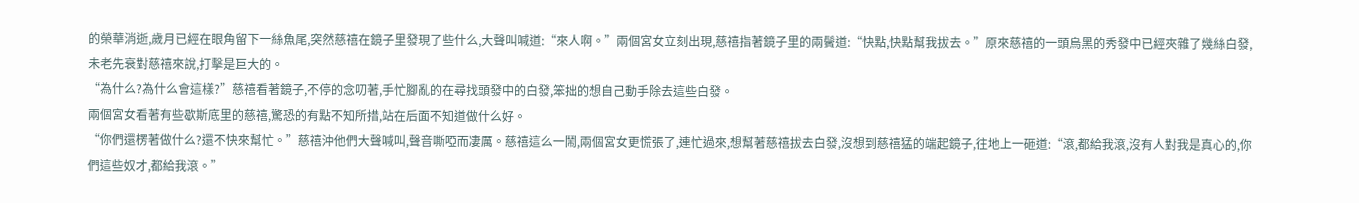的榮華消逝,歲月已經在眼角留下一絲魚尾,突然慈禧在鏡子里發現了些什么,大聲叫喊道:“來人啊。”兩個宮女立刻出現,慈禧指著鏡子里的兩鬢道:“快點,快點幫我拔去。”原來慈禧的一頭烏黑的秀發中已經夾雜了幾絲白發,未老先衰對慈禧來說,打擊是巨大的。
“為什么?為什么會這樣?”慈禧看著鏡子,不停的念叨著,手忙腳亂的在尋找頭發中的白發,笨拙的想自己動手除去這些白發。
兩個宮女看著有些歇斯底里的慈禧,驚恐的有點不知所措,站在后面不知道做什么好。
“你們還楞著做什么?還不快來幫忙。”慈禧沖他們大聲喊叫,聲音嘶啞而凄厲。慈禧這么一鬧,兩個宮女更慌張了,連忙過來,想幫著慈禧拔去白發,沒想到慈禧猛的端起鏡子,往地上一砸道:“滾,都給我滾,沒有人對我是真心的,你們這些奴才,都給我滾。”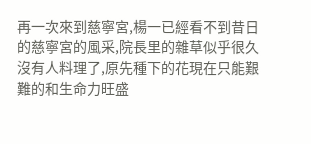再一次來到慈寧宮,楊一已經看不到昔日的慈寧宮的風采,院長里的雜草似乎很久沒有人料理了,原先種下的花現在只能艱難的和生命力旺盛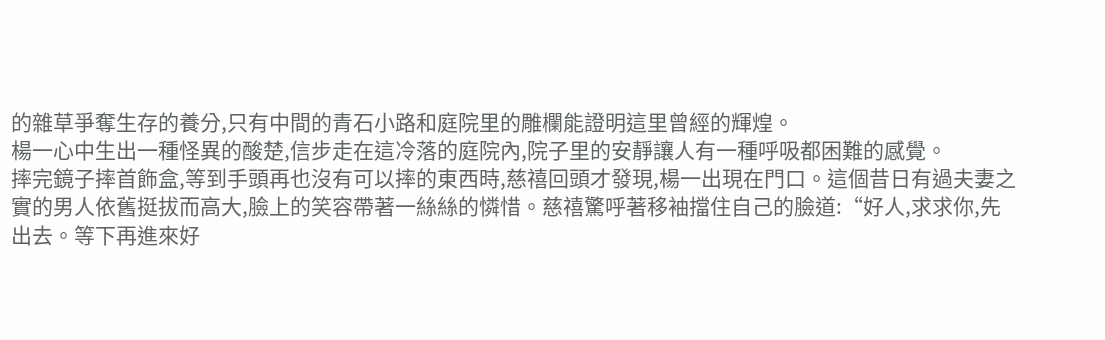的雜草爭奪生存的養分,只有中間的青石小路和庭院里的雕欄能證明這里曾經的輝煌。
楊一心中生出一種怪異的酸楚,信步走在這冷落的庭院內,院子里的安靜讓人有一種呼吸都困難的感覺。
摔完鏡子摔首飾盒,等到手頭再也沒有可以摔的東西時,慈禧回頭才發現,楊一出現在門口。這個昔日有過夫妻之實的男人依舊挺拔而高大,臉上的笑容帶著一絲絲的憐惜。慈禧驚呼著移袖擋住自己的臉道:“好人,求求你,先出去。等下再進來好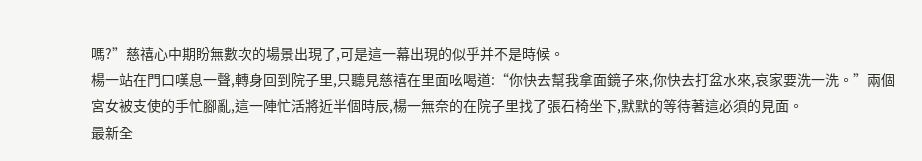嗎?”慈禧心中期盼無數次的場景出現了,可是這一幕出現的似乎并不是時候。
楊一站在門口嘆息一聲,轉身回到院子里,只聽見慈禧在里面吆喝道:“你快去幫我拿面鏡子來,你快去打盆水來,哀家要洗一洗。”兩個宮女被支使的手忙腳亂,這一陣忙活將近半個時辰,楊一無奈的在院子里找了張石椅坐下,默默的等待著這必須的見面。
最新全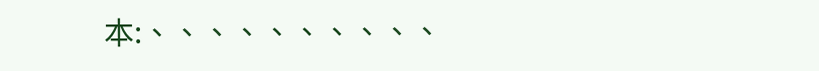本:、、、、、、、、、、